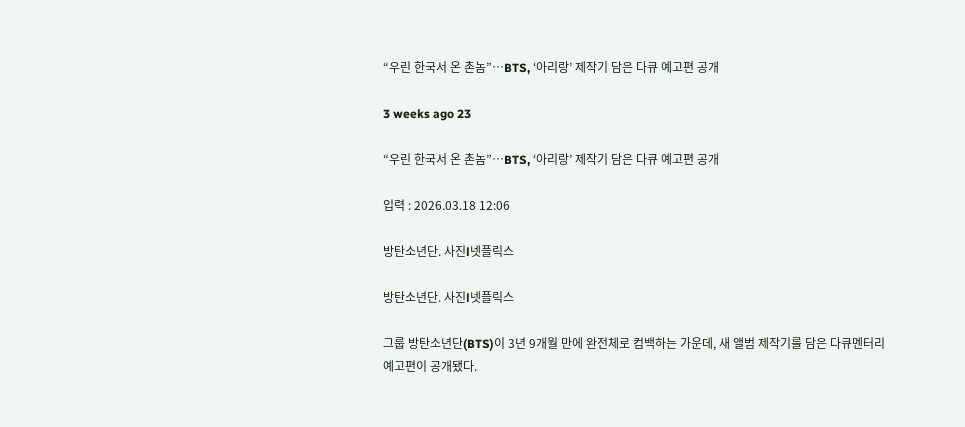“우린 한국서 온 촌놈”…BTS, ‘아리랑’ 제작기 담은 다큐 예고편 공개

3 weeks ago 23

“우린 한국서 온 촌놈”…BTS, ‘아리랑’ 제작기 담은 다큐 예고편 공개

입력 : 2026.03.18 12:06

방탄소년단. 사진l넷플릭스

방탄소년단. 사진l넷플릭스

그룹 방탄소년단(BTS)이 3년 9개월 만에 완전체로 컴백하는 가운데, 새 앨범 제작기를 담은 다큐멘터리 예고편이 공개됐다.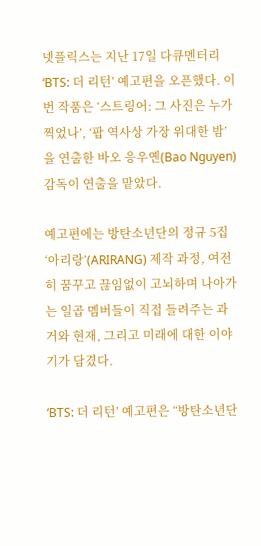넷플릭스는 지난 17일 다큐멘터리 ‘BTS: 더 리턴’ 예고편을 오픈했다. 이번 작품은 ‘스트링어: 그 사진은 누가 찍었나’, ‘팝 역사상 가장 위대한 밤’을 연출한 바오 응우옌(Bao Nguyen) 감독이 연출을 맡았다.

예고편에는 방탄소년단의 정규 5집 ‘아리랑’(ARIRANG) 제작 과정, 여전히 꿈꾸고 끊임없이 고뇌하며 나아가는 일곱 멤버들이 직접 들려주는 과거와 현재, 그리고 미래에 대한 이야기가 담겼다.

‘BTS: 더 리턴’ 예고편은 “방탄소년단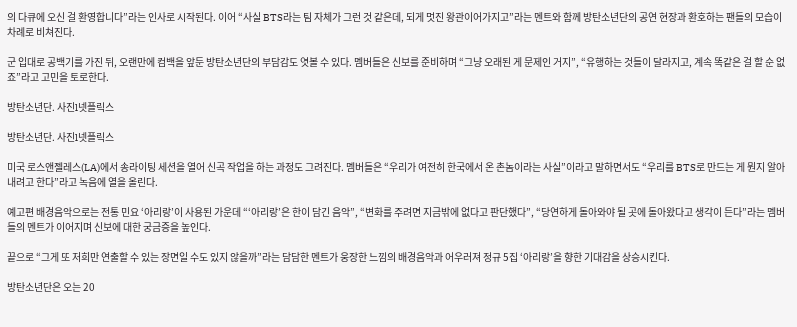의 다큐에 오신 걸 환영합니다”라는 인사로 시작된다. 이어 “사실 BTS라는 팀 자체가 그런 것 같은데, 되게 멋진 왕관이어가지고”라는 멘트와 함께 방탄소년단의 공연 현장과 환호하는 팬들의 모습이 차례로 비쳐진다.

군 입대로 공백기를 가진 뒤, 오랜만에 컴백을 앞둔 방탄소년단의 부담감도 엿볼 수 있다. 멤버들은 신보를 준비하며 “그냥 오래된 게 문제인 거지”, “유행하는 것들이 달라지고, 계속 똑같은 걸 할 순 없죠”라고 고민을 토로한다.

방탄소년단. 사진l넷플릭스

방탄소년단. 사진l넷플릭스

미국 로스앤젤레스(LA)에서 송라이팅 세션을 열어 신곡 작업을 하는 과정도 그려진다. 멤버들은 “우리가 여전히 한국에서 온 촌놈이라는 사실”이라고 말하면서도 “우리를 BTS로 만드는 게 뭔지 알아내려고 한다”라고 녹음에 열을 올린다.

예고편 배경음악으로는 전통 민요 ‘아리랑’이 사용된 가운데 “‘아리랑’은 한이 담긴 음악”, “변화를 주려면 지금밖에 없다고 판단했다”, “당연하게 돌아와야 될 곳에 돌아왔다고 생각이 든다”라는 멤버들의 멘트가 이어지며 신보에 대한 궁금증을 높인다.

끝으로 “그게 또 저희만 연출할 수 있는 장면일 수도 있지 않을까”라는 담담한 멘트가 웅장한 느낌의 배경음악과 어우러져 정규 5집 ‘아리랑’을 향한 기대감을 상승시킨다.

방탄소년단은 오는 20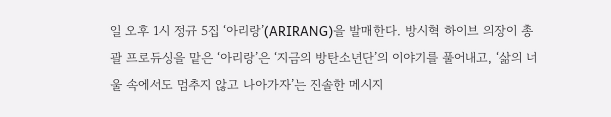일 오후 1시 정규 5집 ‘아리랑’(ARIRANG)을 발매한다. 방시혁 하이브 의장이 총괄 프로듀싱을 맡은 ‘아리랑’은 ‘지금의 방탄소년단’의 이야기를 풀어내고, ‘삶의 너울 속에서도 멈추지 않고 나아가자’는 진솔한 메시지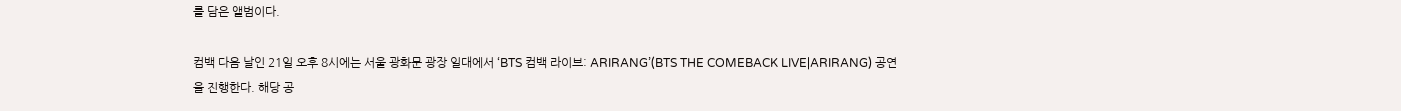를 담은 앨범이다.

컴백 다음 날인 21일 오후 8시에는 서울 광화문 광장 일대에서 ‘BTS 컴백 라이브: ARIRANG’(BTS THE COMEBACK LIVE|ARIRANG) 공연을 진행한다. 해당 공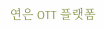연은 OTT 플랫폼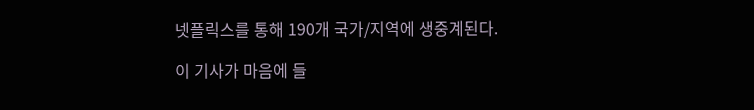넷플릭스를 통해 190개 국가/지역에 생중계된다.

이 기사가 마음에 들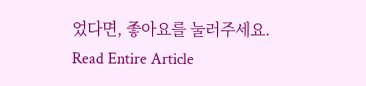었다면, 좋아요를 눌러주세요.
Read Entire Article